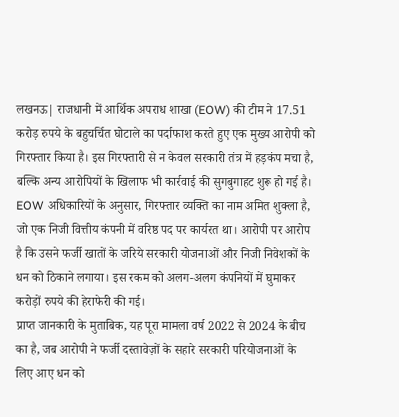लखनऊ| राजधानी में आर्थिक अपराध शाखा (EOW) की टीम ने 17.51 करोड़ रुपये के बहुचर्चित घोटाले का पर्दाफाश करते हुए एक मुख्य आरोपी को गिरफ्तार किया है। इस गिरफ्तारी से न केवल सरकारी तंत्र में हड़कंप मचा है, बल्कि अन्य आरोपियों के खिलाफ भी कार्रवाई की सुगबुगाहट शुरू हो गई है।
EOW अधिकारियों के अनुसार, गिरफ्तार व्यक्ति का नाम अमित शुक्ला है, जो एक निजी वित्तीय कंपनी में वरिष्ठ पद पर कार्यरत था। आरोपी पर आरोप है कि उसने फर्जी खातों के जरिये सरकारी योजनाओं और निजी निवेशकों के धन को ठिकाने लगाया। इस रकम को अलग-अलग कंपनियों में घुमाकर करोड़ों रुपये की हेराफेरी की गई।
प्राप्त जानकारी के मुताबिक, यह पूरा मामला वर्ष 2022 से 2024 के बीच का है, जब आरोपी ने फर्जी दस्तावेज़ों के सहारे सरकारी परियोजनाओं के लिए आए धन को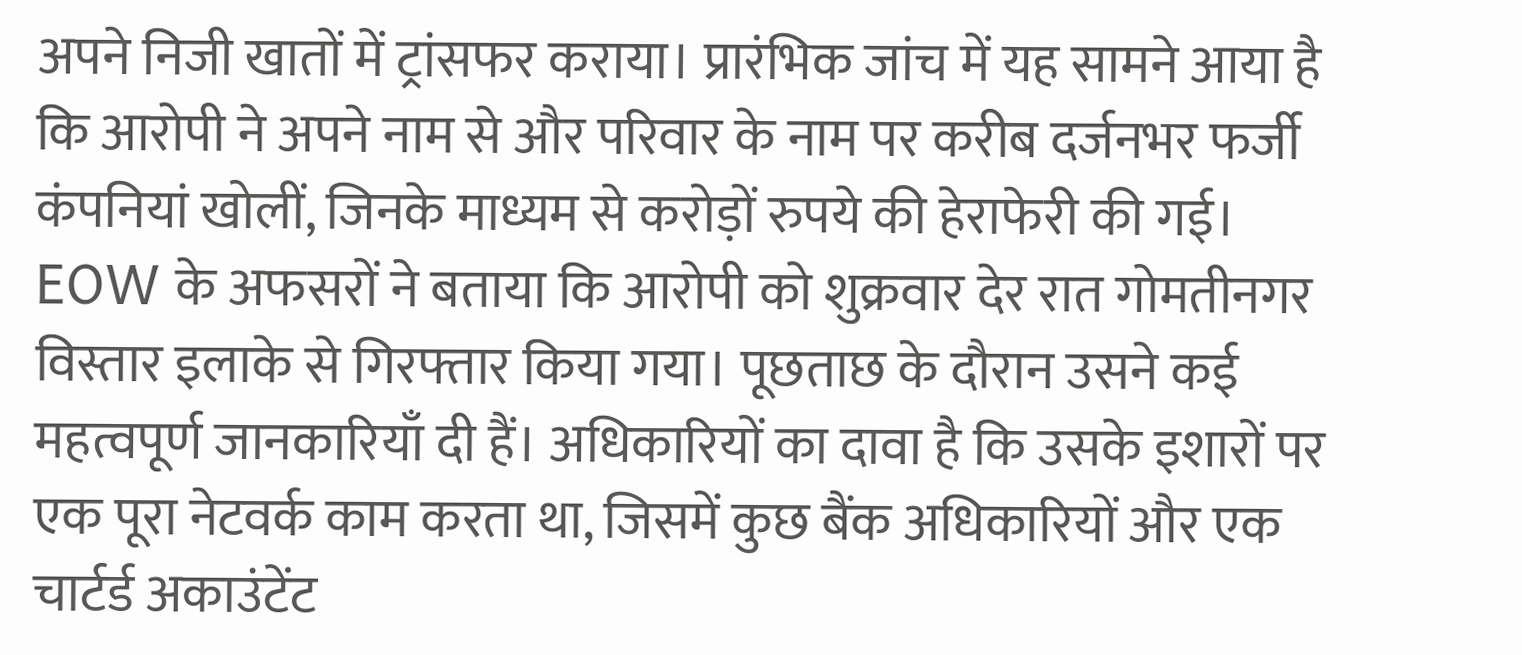अपने निजी खातों में ट्रांसफर कराया। प्रारंभिक जांच में यह सामने आया है कि आरोपी ने अपने नाम से और परिवार के नाम पर करीब दर्जनभर फर्जी कंपनियां खोलीं, जिनके माध्यम से करोड़ों रुपये की हेराफेरी की गई।
EOW के अफसरों ने बताया कि आरोपी को शुक्रवार देर रात गोमतीनगर विस्तार इलाके से गिरफ्तार किया गया। पूछताछ के दौरान उसने कई महत्वपूर्ण जानकारियाँ दी हैं। अधिकारियों का दावा है कि उसके इशारों पर एक पूरा नेटवर्क काम करता था, जिसमें कुछ बैंक अधिकारियों और एक चार्टर्ड अकाउंटेंट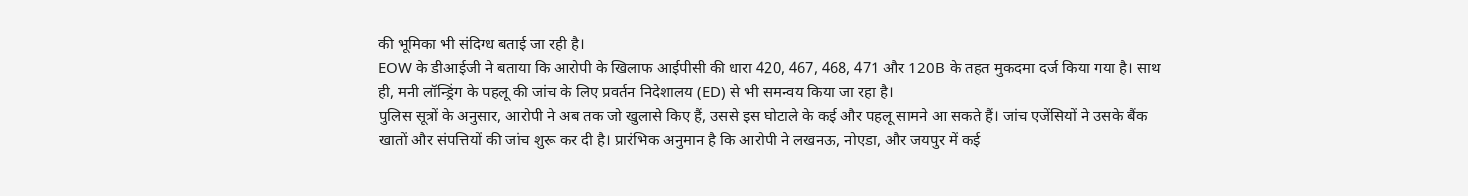की भूमिका भी संदिग्ध बताई जा रही है।
EOW के डीआईजी ने बताया कि आरोपी के खिलाफ आईपीसी की धारा 420, 467, 468, 471 और 120B के तहत मुकदमा दर्ज किया गया है। साथ ही, मनी लॉन्ड्रिंग के पहलू की जांच के लिए प्रवर्तन निदेशालय (ED) से भी समन्वय किया जा रहा है।
पुलिस सूत्रों के अनुसार, आरोपी ने अब तक जो खुलासे किए हैं, उससे इस घोटाले के कई और पहलू सामने आ सकते हैं। जांच एजेंसियों ने उसके बैंक खातों और संपत्तियों की जांच शुरू कर दी है। प्रारंभिक अनुमान है कि आरोपी ने लखनऊ, नोएडा, और जयपुर में कई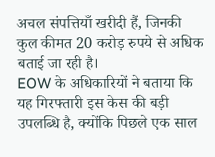अचल संपत्तियाँ खरीदी हैं, जिनकी कुल कीमत 20 करोड़ रुपये से अधिक बताई जा रही है।
EOW के अधिकारियों ने बताया कि यह गिरफ्तारी इस केस की बड़ी उपलब्धि है, क्योंकि पिछले एक साल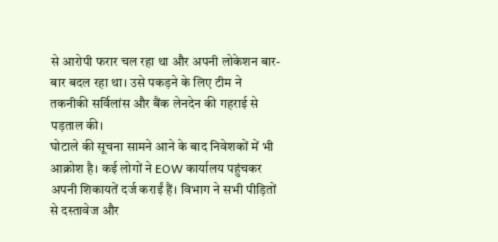से आरोपी फरार चल रहा था और अपनी लोकेशन बार-बार बदल रहा था। उसे पकड़ने के लिए टीम ने तकनीकी सर्विलांस और बैंक लेनदेन की गहराई से पड़ताल की।
घोटाले की सूचना सामने आने के बाद निवेशकों में भी आक्रोश है। कई लोगों ने EOW कार्यालय पहुंचकर अपनी शिकायतें दर्ज कराईं हैं। विभाग ने सभी पीड़ितों से दस्तावेज और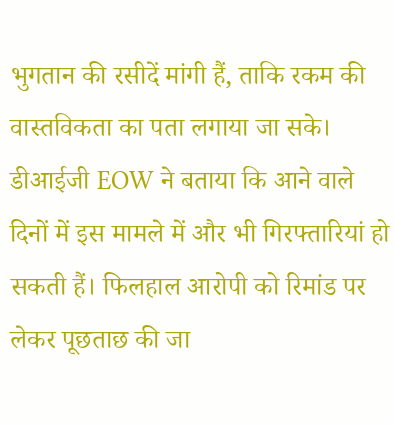भुगतान की रसीदें मांगी हैं, ताकि रकम की वास्तविकता का पता लगाया जा सके।
डीआईजी EOW ने बताया कि आने वाले दिनों में इस मामले में और भी गिरफ्तारियां हो सकती हैं। फिलहाल आरोपी को रिमांड पर लेकर पूछताछ की जा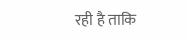रही है ताकि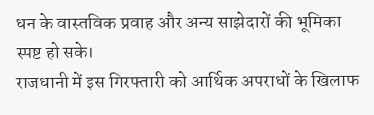धन के वास्तविक प्रवाह और अन्य साझेदारों की भूमिका स्पष्ट हो सके।
राजधानी में इस गिरफ्तारी को आर्थिक अपराधों के खिलाफ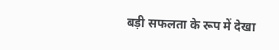बड़ी सफलता के रूप में देखा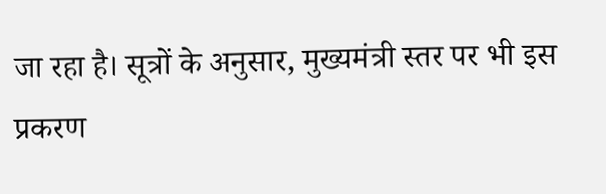जा रहा है। सूत्रों के अनुसार, मुख्यमंत्री स्तर पर भी इस प्रकरण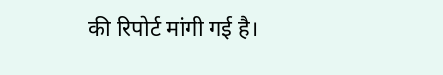की रिपोर्ट मांगी गई है।